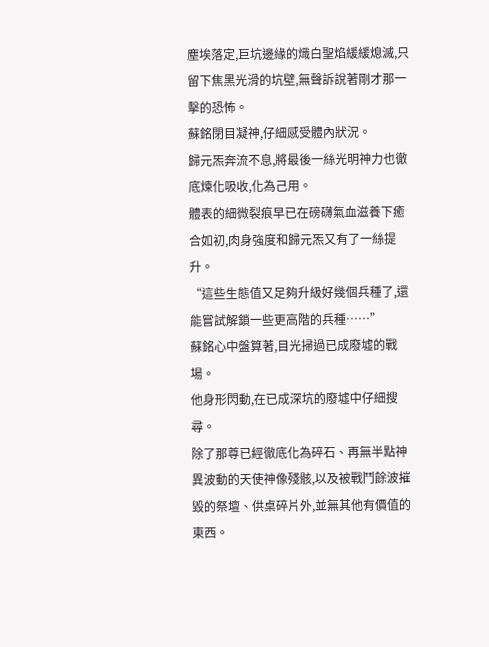塵埃落定,巨坑邊緣的熾白聖焰緩緩熄滅,只留下焦黑光滑的坑壁,無聲訴說著剛才那一擊的恐怖。
蘇銘閉目凝神,仔細感受體內狀況。
歸元炁奔流不息,將最後一絲光明神力也徹底煉化吸收,化為己用。
體表的細微裂痕早已在磅礴氣血滋養下癒合如初,肉身強度和歸元炁又有了一絲提升。
“這些生態值又足夠升級好幾個兵種了,還能嘗試解鎖一些更高階的兵種……”
蘇銘心中盤算著,目光掃過已成廢墟的戰場。
他身形閃動,在已成深坑的廢墟中仔細搜尋。
除了那尊已經徹底化為碎石、再無半點神異波動的天使神像殘骸,以及被戰鬥餘波摧毀的祭壇、供桌碎片外,並無其他有價值的東西。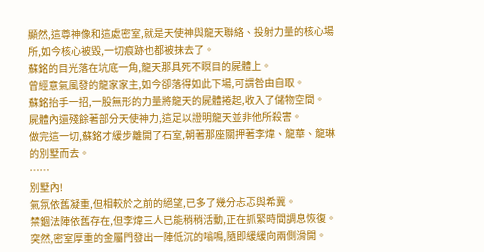顯然,這尊神像和這處密室,就是天使神與龍天聯絡、投射力量的核心場所,如今核心被毀,一切痕跡也都被抹去了。
蘇銘的目光落在坑底一角,龍天那具死不瞑目的屍體上。
曾經意氣風發的龍家家主,如今卻落得如此下場,可謂咎由自取。
蘇銘抬手一招,一股無形的力量將龍天的屍體捲起,收入了儲物空間。
屍體內還殘餘著部分天使神力,這足以證明龍天並非他所殺害。
做完這一切,蘇銘才緩步離開了石室,朝著那座關押著李煒、龍華、龍琳的別墅而去。
……
別墅內!
氣氛依舊凝重,但相較於之前的絕望,已多了幾分忐忑與希冀。
禁錮法陣依舊存在,但李煒三人已能稍稍活動,正在抓緊時間調息恢復。
突然,密室厚重的金屬門發出一陣低沉的嗡鳴,隨即緩緩向兩側滑開。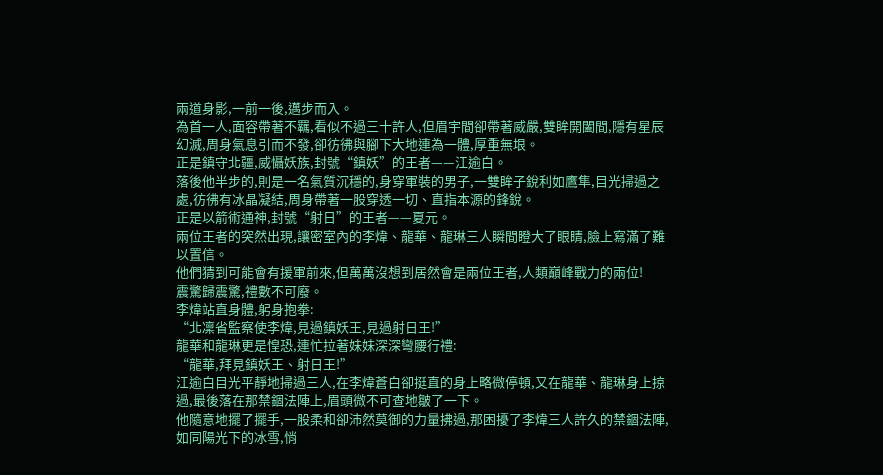兩道身影,一前一後,邁步而入。
為首一人,面容帶著不羈,看似不過三十許人,但眉宇間卻帶著威嚴,雙眸開闔間,隱有星辰幻滅,周身氣息引而不發,卻彷彿與腳下大地連為一體,厚重無垠。
正是鎮守北疆,威懾妖族,封號“鎮妖”的王者——江逾白。
落後他半步的,則是一名氣質沉穩的,身穿軍裝的男子,一雙眸子銳利如鷹隼,目光掃過之處,彷彿有冰晶凝結,周身帶著一股穿透一切、直指本源的鋒銳。
正是以箭術通神,封號“射日”的王者——夏元。
兩位王者的突然出現,讓密室內的李煒、龍華、龍琳三人瞬間瞪大了眼睛,臉上寫滿了難以置信。
他們猜到可能會有援軍前來,但萬萬沒想到居然會是兩位王者,人類巔峰戰力的兩位!
震驚歸震驚,禮數不可廢。
李煒站直身體,躬身抱拳:
“北凜省監察使李煒,見過鎮妖王,見過射日王!”
龍華和龍琳更是惶恐,連忙拉著妹妹深深彎腰行禮:
“龍華,拜見鎮妖王、射日王!”
江逾白目光平靜地掃過三人,在李煒蒼白卻挺直的身上略微停頓,又在龍華、龍琳身上掠過,最後落在那禁錮法陣上,眉頭微不可查地皺了一下。
他隨意地擺了擺手,一股柔和卻沛然莫御的力量拂過,那困擾了李煒三人許久的禁錮法陣,如同陽光下的冰雪,悄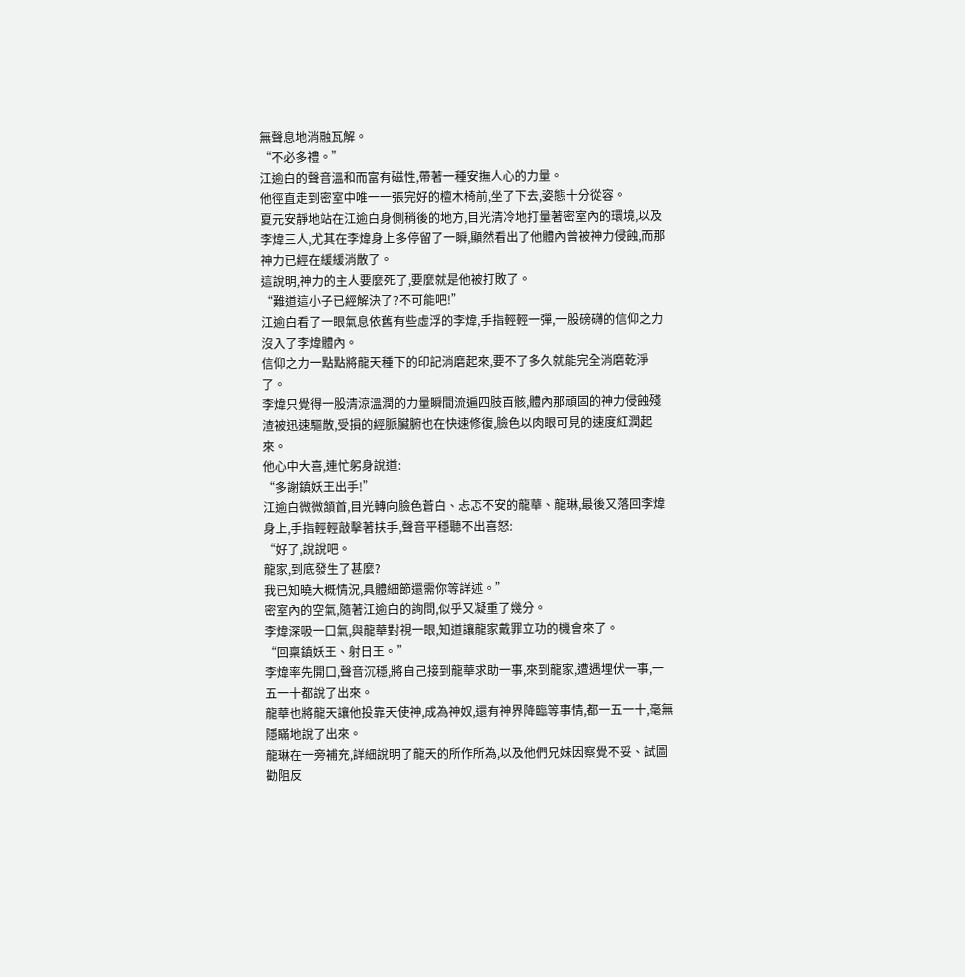無聲息地消融瓦解。
“不必多禮。”
江逾白的聲音溫和而富有磁性,帶著一種安撫人心的力量。
他徑直走到密室中唯一一張完好的檀木椅前,坐了下去,姿態十分從容。
夏元安靜地站在江逾白身側稍後的地方,目光清冷地打量著密室內的環境,以及李煒三人,尤其在李煒身上多停留了一瞬,顯然看出了他體內曾被神力侵蝕,而那神力已經在緩緩消散了。
這說明,神力的主人要麼死了,要麼就是他被打敗了。
“難道這小子已經解決了?不可能吧!”
江逾白看了一眼氣息依舊有些虛浮的李煒,手指輕輕一彈,一股磅礴的信仰之力沒入了李煒體內。
信仰之力一點點將龍天種下的印記消磨起來,要不了多久就能完全消磨乾淨了。
李煒只覺得一股清涼溫潤的力量瞬間流遍四肢百骸,體內那頑固的神力侵蝕殘渣被迅速驅散,受損的經脈臟腑也在快速修復,臉色以肉眼可見的速度紅潤起來。
他心中大喜,連忙躬身說道:
“多謝鎮妖王出手!”
江逾白微微頷首,目光轉向臉色蒼白、忐忑不安的龍華、龍琳,最後又落回李煒身上,手指輕輕敲擊著扶手,聲音平穩聽不出喜怒:
“好了,說說吧。
龍家,到底發生了甚麼?
我已知曉大概情況,具體細節還需你等詳述。”
密室內的空氣,隨著江逾白的詢問,似乎又凝重了幾分。
李煒深吸一口氣,與龍華對視一眼,知道讓龍家戴罪立功的機會來了。
“回稟鎮妖王、射日王。”
李煒率先開口,聲音沉穩,將自己接到龍華求助一事,來到龍家,遭遇埋伏一事,一五一十都說了出來。
龍華也將龍天讓他投靠天使神,成為神奴,還有神界降臨等事情,都一五一十,毫無隱瞞地說了出來。
龍琳在一旁補充,詳細說明了龍天的所作所為,以及他們兄妹因察覺不妥、試圖勸阻反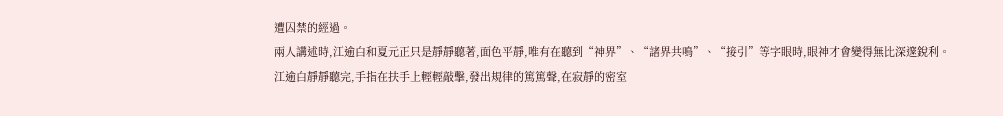遭囚禁的經過。
兩人講述時,江逾白和夏元正只是靜靜聽著,面色平靜,唯有在聽到“神界”、“諸界共鳴”、“接引”等字眼時,眼神才會變得無比深邃銳利。
江逾白靜靜聽完,手指在扶手上輕輕敲擊,發出規律的篤篤聲,在寂靜的密室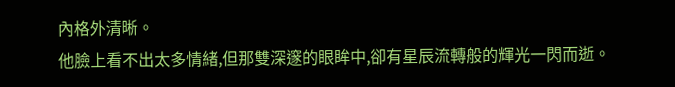內格外清晰。
他臉上看不出太多情緒,但那雙深邃的眼眸中,卻有星辰流轉般的輝光一閃而逝。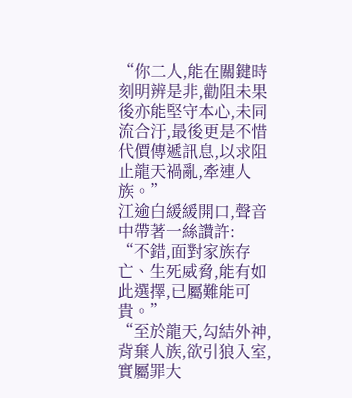“你二人,能在關鍵時刻明辨是非,勸阻未果後亦能堅守本心,未同流合汙,最後更是不惜代價傳遞訊息,以求阻止龍天禍亂,牽連人族。”
江逾白緩緩開口,聲音中帶著一絲讚許:
“不錯,面對家族存亡、生死威脅,能有如此選擇,已屬難能可貴。”
“至於龍天,勾結外神,背棄人族,欲引狼入室,實屬罪大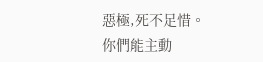惡極,死不足惜。
你們能主動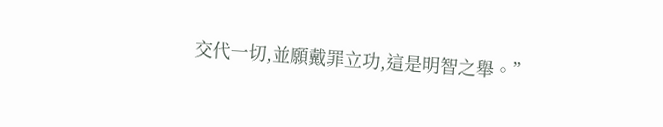交代一切,並願戴罪立功,這是明智之舉。”